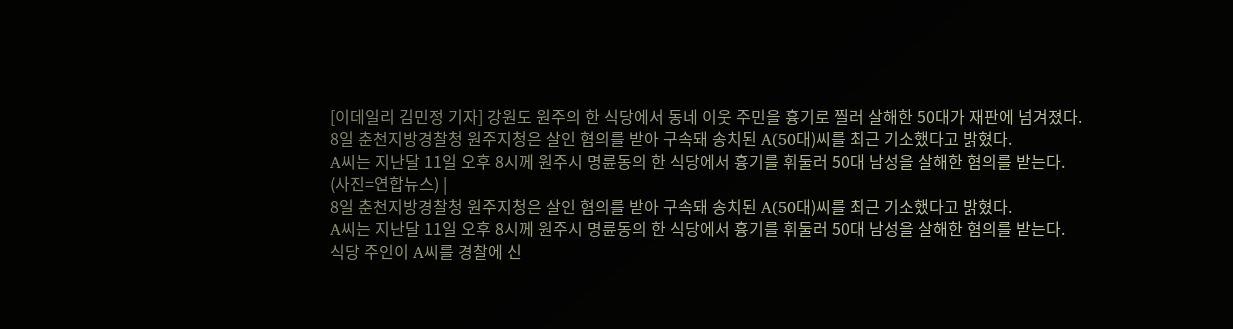[이데일리 김민정 기자] 강원도 원주의 한 식당에서 동네 이웃 주민을 흉기로 찔러 살해한 50대가 재판에 넘겨졌다.
8일 춘천지방경찰청 원주지청은 살인 혐의를 받아 구속돼 송치된 A(50대)씨를 최근 기소했다고 밝혔다.
A씨는 지난달 11일 오후 8시께 원주시 명륜동의 한 식당에서 흉기를 휘둘러 50대 남성을 살해한 혐의를 받는다.
(사진=연합뉴스) |
8일 춘천지방경찰청 원주지청은 살인 혐의를 받아 구속돼 송치된 A(50대)씨를 최근 기소했다고 밝혔다.
A씨는 지난달 11일 오후 8시께 원주시 명륜동의 한 식당에서 흉기를 휘둘러 50대 남성을 살해한 혐의를 받는다.
식당 주인이 A씨를 경찰에 신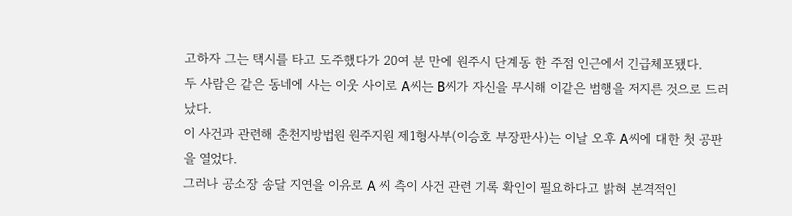고하자 그는 택시를 타고 도주했다가 20여 분 만에 원주시 단계동 한 주점 인근에서 긴급체포됐다.
두 사람은 같은 동네에 사는 이웃 사이로 A씨는 B씨가 자신을 무시해 이같은 범행을 저지른 것으로 드러났다.
이 사건과 관련해 춘천지방법원 원주지원 제1형사부(이승호 부장판사)는 이날 오후 A씨에 대한 첫 공판을 열었다.
그러나 공소장 송달 지연을 이유로 A 씨 측이 사건 관련 기록 확인이 필요하다고 밝혀 본격적인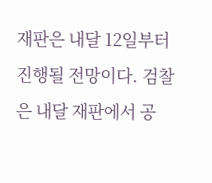재판은 내달 12일부터 진행될 전망이다. 검찰은 내달 재판에서 공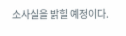소사실을 밝힐 예정이다.